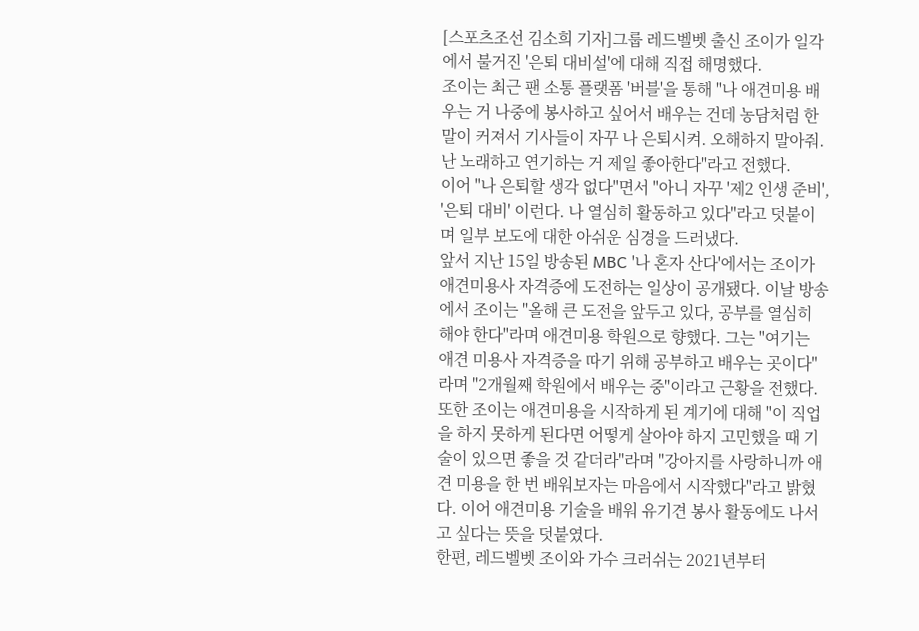[스포츠조선 김소희 기자]그룹 레드벨벳 출신 조이가 일각에서 불거진 '은퇴 대비설'에 대해 직접 해명했다.
조이는 최근 팬 소통 플랫폼 '버블'을 통해 "나 애견미용 배우는 거 나중에 봉사하고 싶어서 배우는 건데 농담처럼 한 말이 커져서 기사들이 자꾸 나 은퇴시켜. 오해하지 말아줘. 난 노래하고 연기하는 거 제일 좋아한다"라고 전했다.
이어 "나 은퇴할 생각 없다"면서 "아니 자꾸 '제2 인생 준비', '은퇴 대비' 이런다. 나 열심히 활동하고 있다"라고 덧붙이며 일부 보도에 대한 아쉬운 심경을 드러냈다.
앞서 지난 15일 방송된 MBC '나 혼자 산다'에서는 조이가 애견미용사 자격증에 도전하는 일상이 공개됐다. 이날 방송에서 조이는 "올해 큰 도전을 앞두고 있다, 공부를 열심히 해야 한다"라며 애견미용 학원으로 향했다. 그는 "여기는 애견 미용사 자격증을 따기 위해 공부하고 배우는 곳이다"라며 "2개월째 학원에서 배우는 중"이라고 근황을 전했다.
또한 조이는 애견미용을 시작하게 된 계기에 대해 "이 직업을 하지 못하게 된다면 어떻게 살아야 하지 고민했을 때 기술이 있으면 좋을 것 같더라"라며 "강아지를 사랑하니까 애견 미용을 한 번 배워보자는 마음에서 시작했다"라고 밝혔다. 이어 애견미용 기술을 배워 유기견 봉사 활동에도 나서고 싶다는 뜻을 덧붙였다.
한편, 레드벨벳 조이와 가수 크러쉬는 2021년부터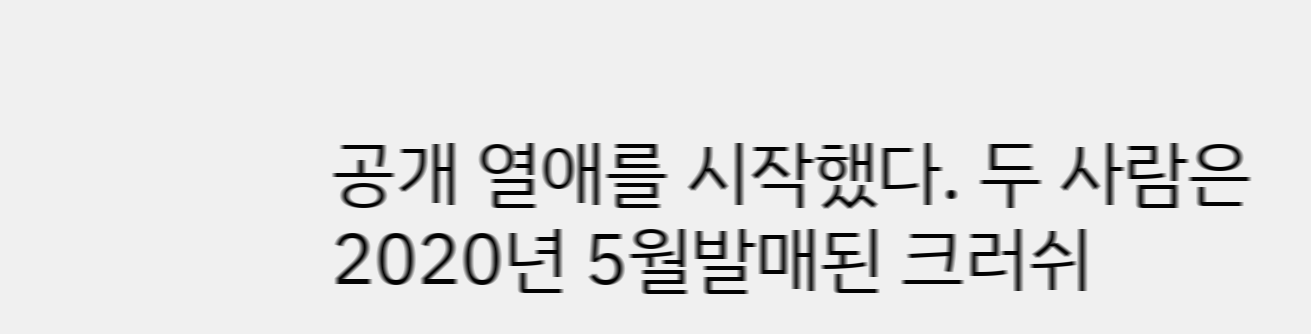공개 열애를 시작했다. 두 사람은 2020년 5월발매된 크러쉬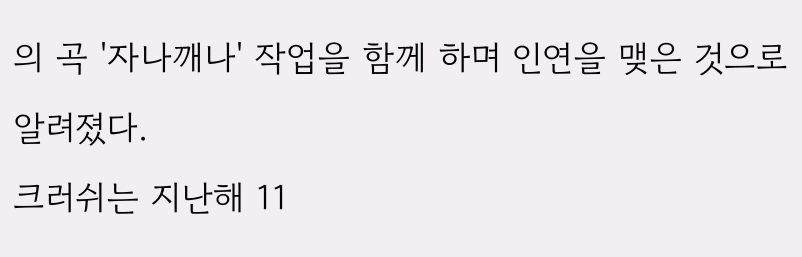의 곡 '자나깨나' 작업을 함께 하며 인연을 맺은 것으로 알려졌다.
크러쉬는 지난해 11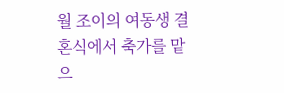월 조이의 여동생 결혼식에서 축가를 맡으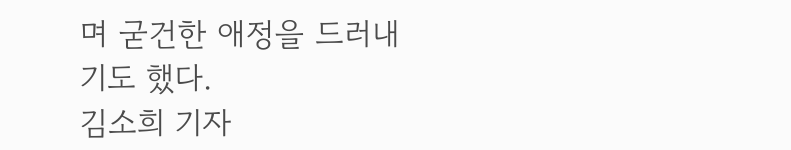며 굳건한 애정을 드러내기도 했다.
김소희 기자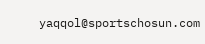yaqqol@sportschosun.com